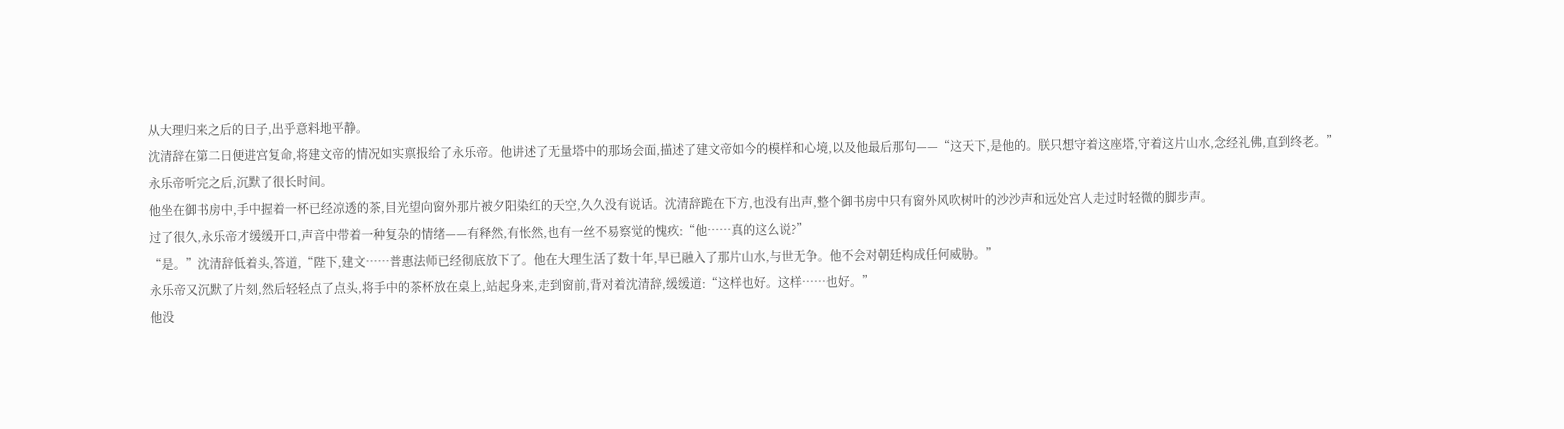从大理归来之后的日子,出乎意料地平静。
沈清辞在第二日便进宫复命,将建文帝的情况如实禀报给了永乐帝。他讲述了无量塔中的那场会面,描述了建文帝如今的模样和心境,以及他最后那句——“这天下,是他的。朕只想守着这座塔,守着这片山水,念经礼佛,直到终老。”
永乐帝听完之后,沉默了很长时间。
他坐在御书房中,手中握着一杯已经凉透的茶,目光望向窗外那片被夕阳染红的天空,久久没有说话。沈清辞跪在下方,也没有出声,整个御书房中只有窗外风吹树叶的沙沙声和远处宫人走过时轻微的脚步声。
过了很久,永乐帝才缓缓开口,声音中带着一种复杂的情绪——有释然,有怅然,也有一丝不易察觉的愧疚:“他……真的这么说?”
“是。”沈清辞低着头,答道,“陛下,建文……普惠法师已经彻底放下了。他在大理生活了数十年,早已融入了那片山水,与世无争。他不会对朝廷构成任何威胁。”
永乐帝又沉默了片刻,然后轻轻点了点头,将手中的茶杯放在桌上,站起身来,走到窗前,背对着沈清辞,缓缓道:“这样也好。这样……也好。”
他没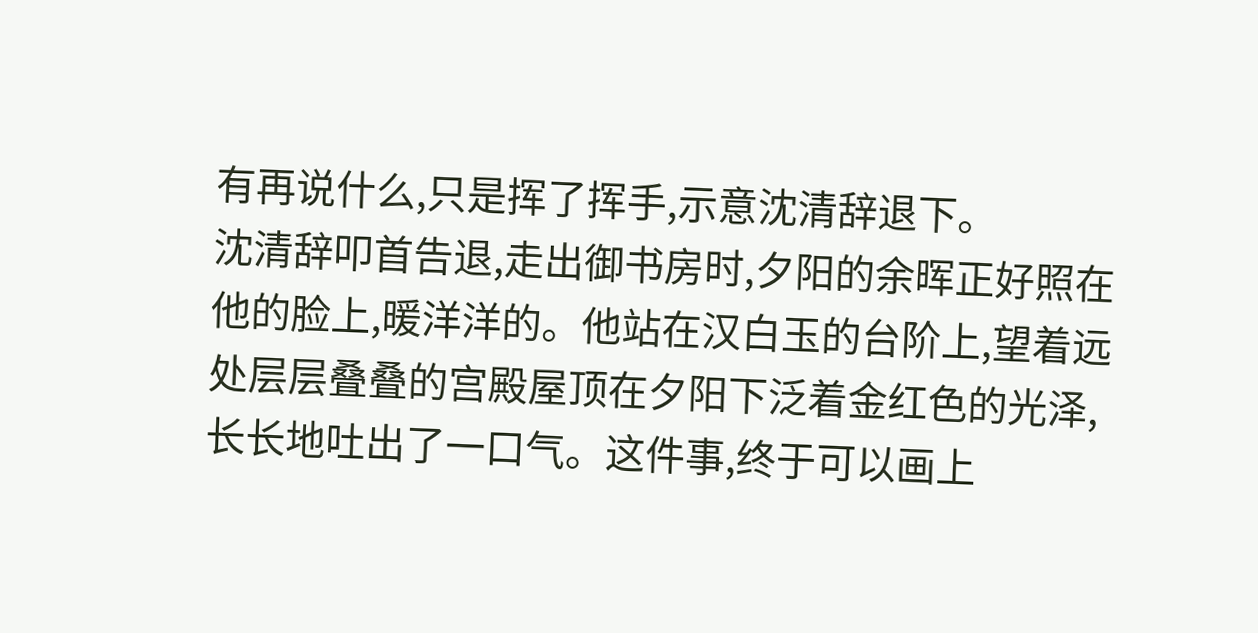有再说什么,只是挥了挥手,示意沈清辞退下。
沈清辞叩首告退,走出御书房时,夕阳的余晖正好照在他的脸上,暖洋洋的。他站在汉白玉的台阶上,望着远处层层叠叠的宫殿屋顶在夕阳下泛着金红色的光泽,长长地吐出了一口气。这件事,终于可以画上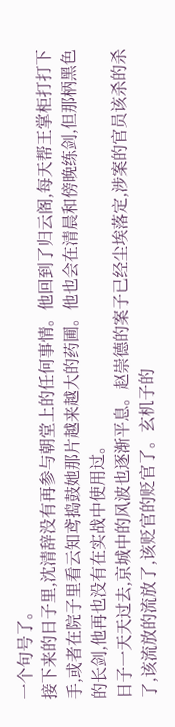一个句号了。
接下来的日子里,沈清辞没有再参与朝堂上的任何事情。他回到了归云阁,每天帮王掌柜打打下手,或者在院子里看云知鸢捣鼓她那片越来越大的药圃。他也会在清晨和傍晚练剑,但那柄黑色的长剑,他再也没有在实战中使用过。
日子一天天过去,京城中的风波也逐渐平息。赵崇德的案子已经尘埃落定,涉案的官员该杀的杀了,该流放的流放了,该贬官的贬官了。玄机子的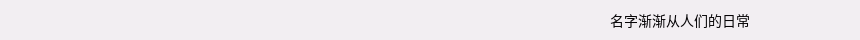名字渐渐从人们的日常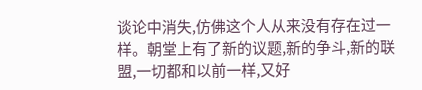谈论中消失,仿佛这个人从来没有存在过一样。朝堂上有了新的议题,新的争斗,新的联盟,一切都和以前一样,又好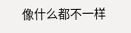像什么都不一样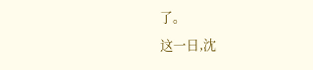了。
这一日,沈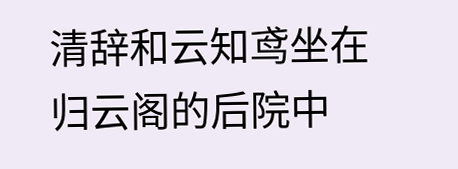清辞和云知鸢坐在归云阁的后院中